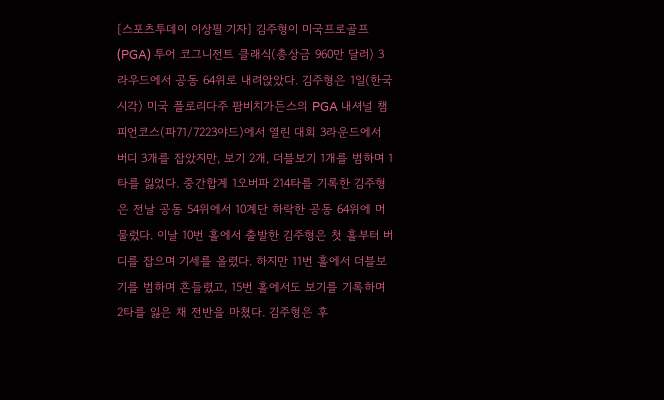[스포츠투데이 이상필 기자] 김주형이 미국프로골프(PGA) 투어 코그니전트 클래식(총상금 960만 달러) 3라우드에서 공동 64위로 내려앉았다. 김주형은 1일(한국시각) 미국 플로리다주 팜비치가든스의 PGA 내셔널 챔피언코스(파71/7223야드)에서 열린 대회 3라운드에서 버디 3개를 잡았지만, 보기 2개, 더블보기 1개를 범하며 1타를 잃었다. 중간합계 1오버파 214타를 기록한 김주형은 전날 공동 54위에서 10계단 하락한 공동 64위에 머물렀다. 이날 10번 홀에서 출발한 김주형은 첫 홀부터 버디를 잡으며 기세를 올렸다. 하지만 11번 홀에서 더블보기를 범하며 흔들렸고, 15번 홀에서도 보기를 기록하며 2타를 잃은 채 전반을 마쳤다. 김주형은 후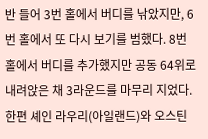반 들어 3번 홀에서 버디를 낚았지만, 6번 홀에서 또 다시 보기를 범했다. 8번 홀에서 버디를 추가했지만 공동 64위로 내려앉은 채 3라운드를 마무리 지었다. 한편 셰인 라우리(아일랜드)와 오스틴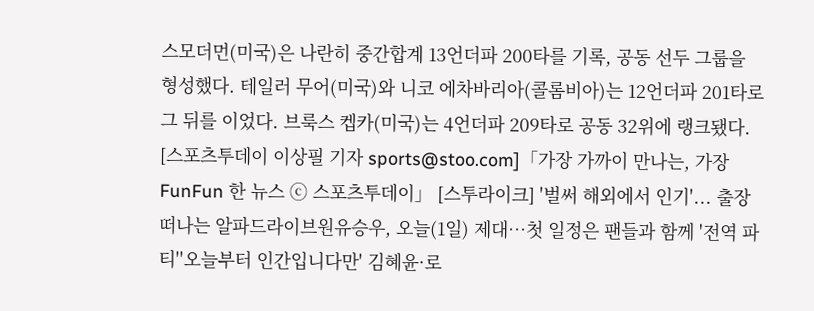스모더먼(미국)은 나란히 중간합계 13언더파 200타를 기록, 공동 선두 그룹을 형성했다. 테일러 무어(미국)와 니코 에차바리아(콜롬비아)는 12언더파 201타로 그 뒤를 이었다. 브룩스 켑카(미국)는 4언더파 209타로 공동 32위에 랭크됐다. [스포츠투데이 이상필 기자 sports@stoo.com]「가장 가까이 만나는, 가장 FunFun 한 뉴스 ⓒ 스포츠투데이」 [스투라이크] '벌써 해외에서 인기'... 출장 떠나는 알파드라이브원유승우, 오늘(1일) 제대…첫 일정은 팬들과 함께 '전역 파티''오늘부터 인간입니다만' 김혜윤·로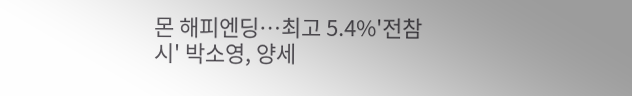몬 해피엔딩…최고 5.4%'전참시' 박소영, 양세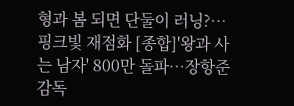형과 봄 되면 단둘이 러닝?…핑크빛 재점화 [종합]'왕과 사는 남자' 800만 돌파…장항준 감독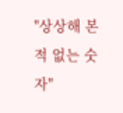"상상해 본 적 없는 숫자"